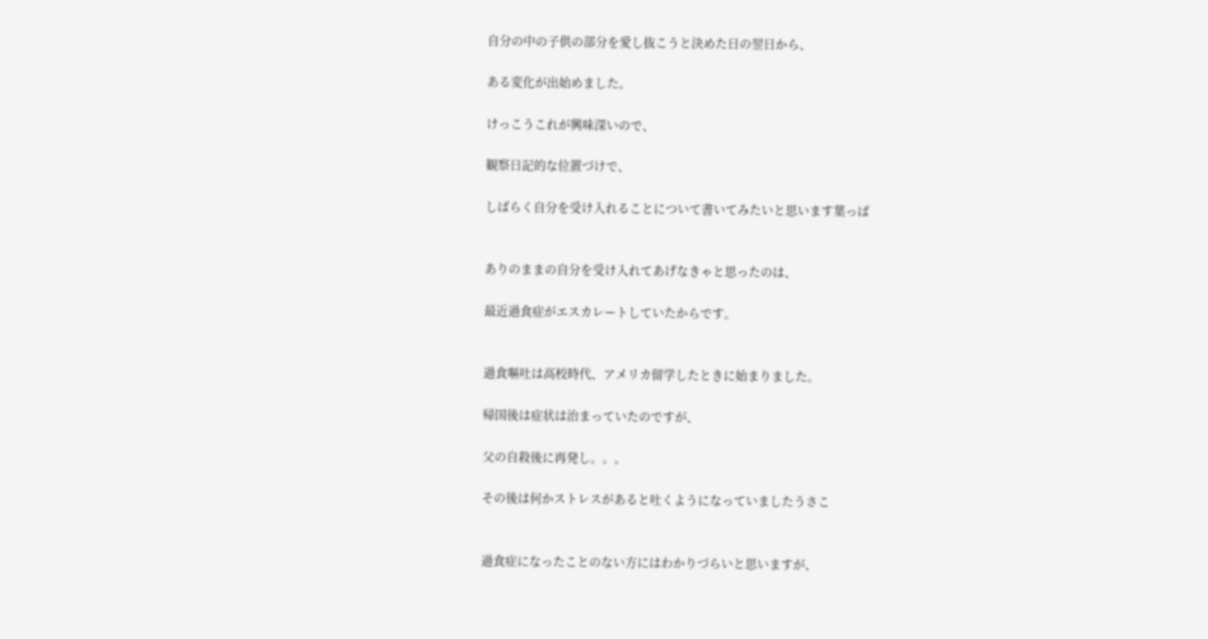自分の中の子供の部分を愛し抜こうと決めた日の翌日から、

ある変化が出始めました。

けっこうこれが興味深いので、

観察日記的な位置づけで、

しばらく自分を受け入れることについて書いてみたいと思います葉っぱ


ありのままの自分を受け入れてあげなきゃと思ったのは、

最近過食症がエスカレートしていたからです。


過食嘔吐は高校時代、アメリカ留学したときに始まりました。

帰国後は症状は治まっていたのですが、

父の自殺後に再発し。。。

その後は何かストレスがあると吐くようになっていましたうさこ


過食症になったことのない方にはわかりづらいと思いますが、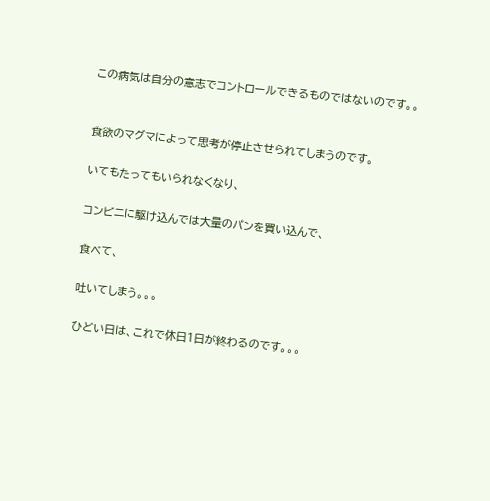この病気は自分の意志でコントロールできるものではないのです。。


食欲のマグマによって思考が停止させられてしまうのです。

いてもたってもいられなくなり、

コンビニに駆け込んでは大量のパンを買い込んで、

食べて、

吐いてしまう。。。

ひどい日は、これで休日1日が終わるのです。。。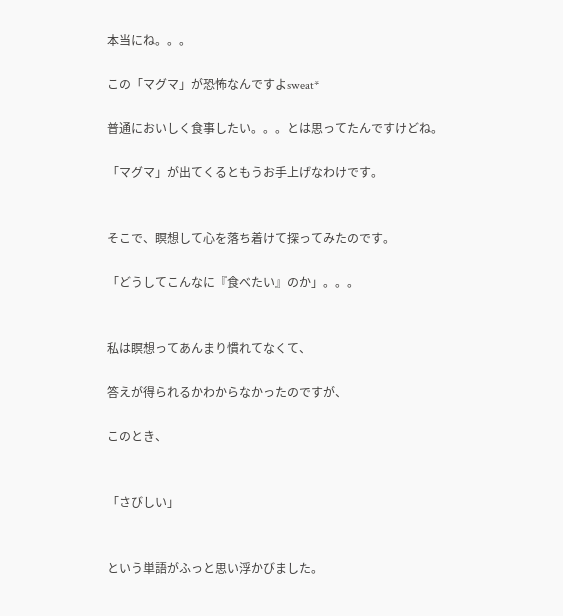本当にね。。。

この「マグマ」が恐怖なんですよsweat*

普通においしく食事したい。。。とは思ってたんですけどね。

「マグマ」が出てくるともうお手上げなわけです。


そこで、瞑想して心を落ち着けて探ってみたのです。

「どうしてこんなに『食べたい』のか」。。。


私は瞑想ってあんまり慣れてなくて、

答えが得られるかわからなかったのですが、

このとき、


「さびしい」


という単語がふっと思い浮かびました。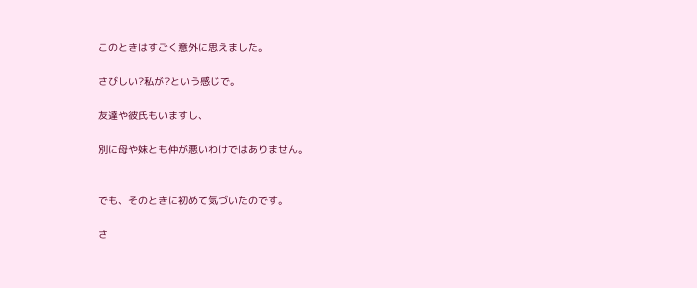このときはすごく意外に思えました。

さびしい?私が?という感じで。

友達や彼氏もいますし、

別に母や妹とも仲が悪いわけではありません。


でも、そのときに初めて気づいたのです。

さ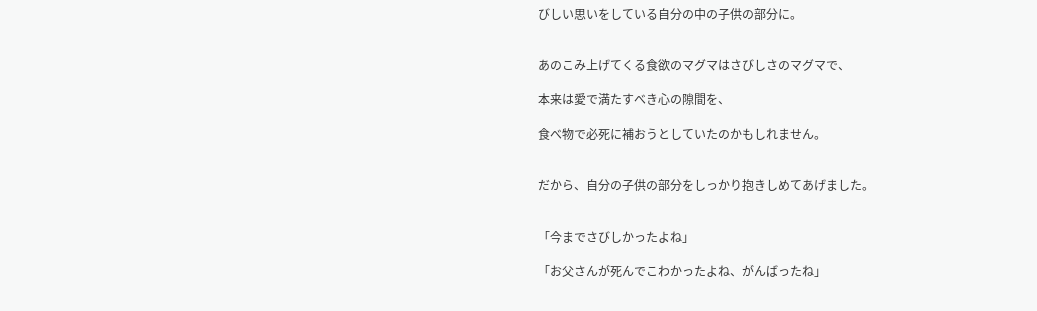びしい思いをしている自分の中の子供の部分に。


あのこみ上げてくる食欲のマグマはさびしさのマグマで、

本来は愛で満たすべき心の隙間を、

食べ物で必死に補おうとしていたのかもしれません。


だから、自分の子供の部分をしっかり抱きしめてあげました。


「今までさびしかったよね」

「お父さんが死んでこわかったよね、がんばったね」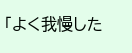「よく我慢した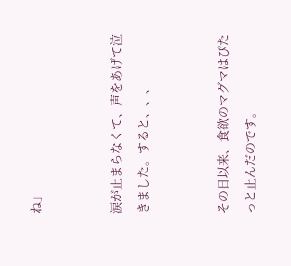ね」


涙が止まらなくて、声をあげて泣きました。すると、、、


その日以来、食欲のマグマはぴたっと止んだのです。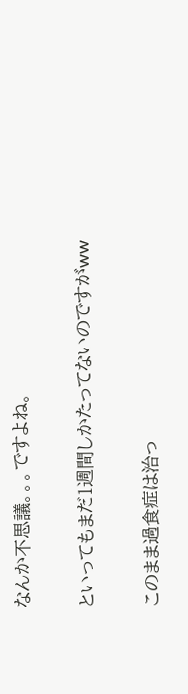なんか不思議。。。ですよね。

といってもまだ1週間しかたってないのですがww

このまま過食症は治っ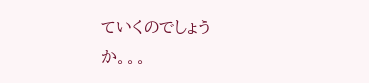ていくのでしょうか。。。